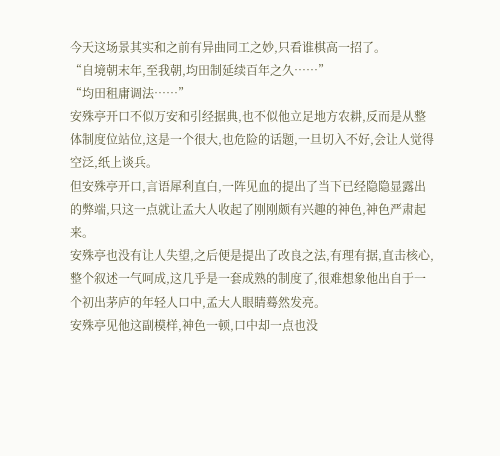今天这场景其实和之前有异曲同工之妙,只看谁棋高一招了。
“自境朝末年,至我朝,均田制延续百年之久……”
“均田租庸调法……”
安殊亭开口不似万安和引经据典,也不似他立足地方农耕,反而是从整体制度位站位,这是一个很大,也危险的话题,一旦切入不好,会让人觉得空泛,纸上谈兵。
但安殊亭开口,言语犀利直白,一阵见血的提出了当下已经隐隐显露出的弊端,只这一点就让孟大人收起了刚刚颇有兴趣的神色,神色严肃起来。
安殊亭也没有让人失望,之后便是提出了改良之法,有理有据,直击核心,整个叙述一气呵成,这几乎是一套成熟的制度了,很难想象他出自于一个初出茅庐的年轻人口中,孟大人眼睛蓦然发亮。
安殊亭见他这副模样,神色一顿,口中却一点也没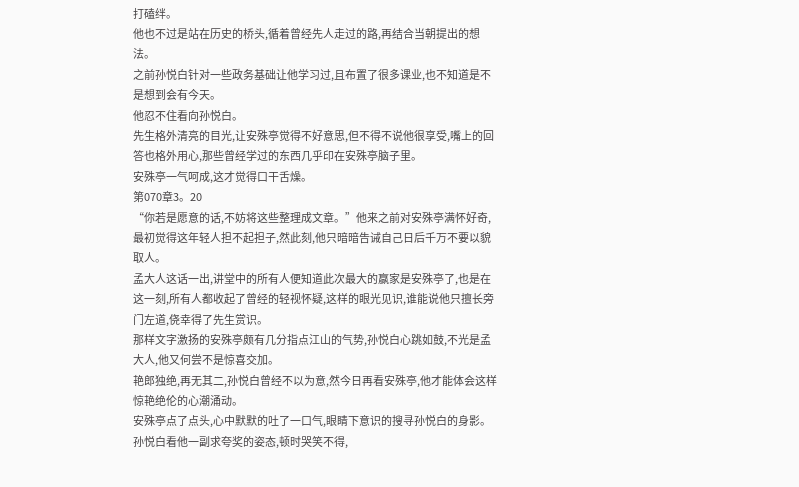打磕绊。
他也不过是站在历史的桥头,循着曾经先人走过的路,再结合当朝提出的想法。
之前孙悦白针对一些政务基础让他学习过,且布置了很多课业,也不知道是不是想到会有今天。
他忍不住看向孙悦白。
先生格外清亮的目光,让安殊亭觉得不好意思,但不得不说他很享受,嘴上的回答也格外用心,那些曾经学过的东西几乎印在安殊亭脑子里。
安殊亭一气呵成,这才觉得口干舌燥。
第070章3。20
“你若是愿意的话,不妨将这些整理成文章。”他来之前对安殊亭满怀好奇,最初觉得这年轻人担不起担子,然此刻,他只暗暗告诫自己日后千万不要以貌取人。
孟大人这话一出,讲堂中的所有人便知道此次最大的赢家是安殊亭了,也是在这一刻,所有人都收起了曾经的轻视怀疑,这样的眼光见识,谁能说他只擅长旁门左道,侥幸得了先生赏识。
那样文字激扬的安殊亭颇有几分指点江山的气势,孙悦白心跳如鼓,不光是孟大人,他又何尝不是惊喜交加。
艳郎独绝,再无其二,孙悦白曾经不以为意,然今日再看安殊亭,他才能体会这样惊艳绝伦的心潮涌动。
安殊亭点了点头,心中默默的吐了一口气,眼睛下意识的搜寻孙悦白的身影。
孙悦白看他一副求夸奖的姿态,顿时哭笑不得,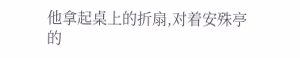他拿起桌上的折扇,对着安殊亭的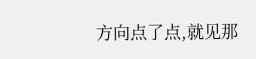方向点了点,就见那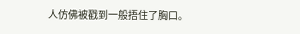人仿佛被戳到一般捂住了胸口。